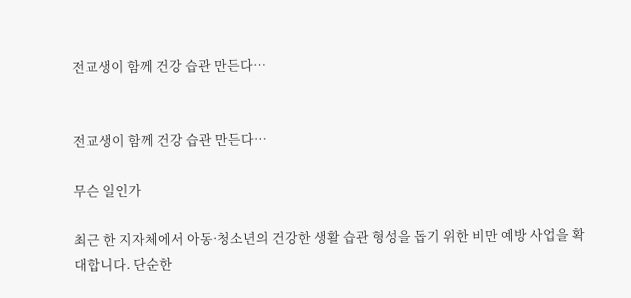전교생이 함께 건강 습관 만든다…


전교생이 함께 건강 습관 만든다…

무슨 일인가

최근 한 지자체에서 아동·청소년의 건강한 생활 습관 형성을 돕기 위한 비만 예방 사업을 확대합니다. 단순한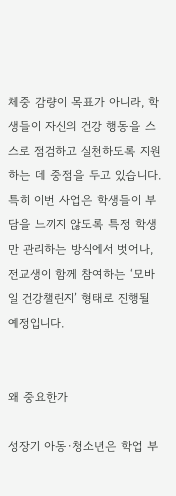체중 감량이 목표가 아니라, 학생들이 자신의 건강 행동을 스스로 점검하고 실천하도록 지원하는 데 중점을 두고 있습니다. 특히 이번 사업은 학생들이 부담을 느끼지 않도록 특정 학생만 관리하는 방식에서 벗어나, 전교생이 함께 참여하는 ‘모바일 건강챌린지’ 형태로 진행될 예정입니다.


왜 중요한가

성장기 아동·청소년은 학업 부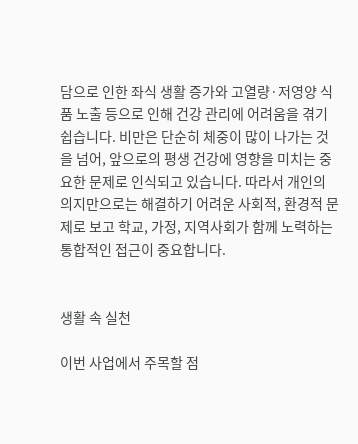담으로 인한 좌식 생활 증가와 고열량·저영양 식품 노출 등으로 인해 건강 관리에 어려움을 겪기 쉽습니다. 비만은 단순히 체중이 많이 나가는 것을 넘어, 앞으로의 평생 건강에 영향을 미치는 중요한 문제로 인식되고 있습니다. 따라서 개인의 의지만으로는 해결하기 어려운 사회적, 환경적 문제로 보고 학교, 가정, 지역사회가 함께 노력하는 통합적인 접근이 중요합니다.


생활 속 실천

이번 사업에서 주목할 점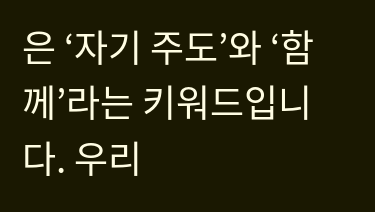은 ‘자기 주도’와 ‘함께’라는 키워드입니다. 우리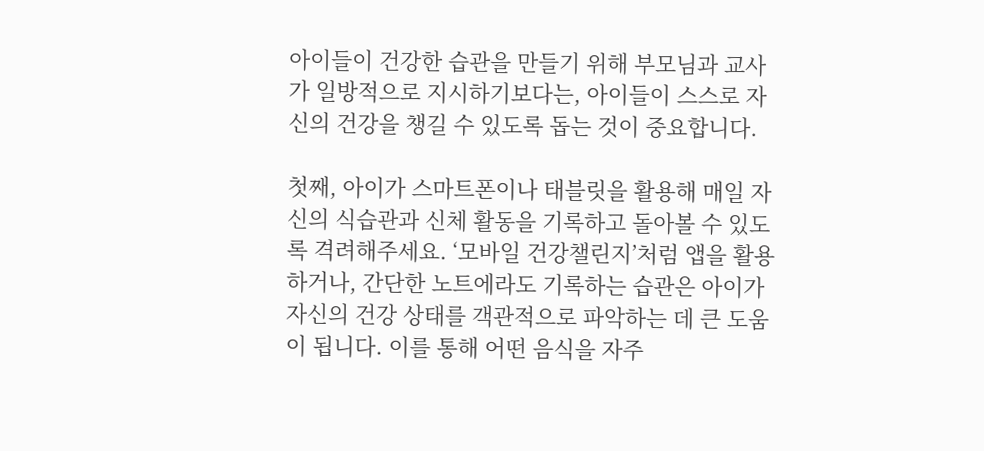아이들이 건강한 습관을 만들기 위해 부모님과 교사가 일방적으로 지시하기보다는, 아이들이 스스로 자신의 건강을 챙길 수 있도록 돕는 것이 중요합니다.

첫째, 아이가 스마트폰이나 태블릿을 활용해 매일 자신의 식습관과 신체 활동을 기록하고 돌아볼 수 있도록 격려해주세요. ‘모바일 건강챌린지’처럼 앱을 활용하거나, 간단한 노트에라도 기록하는 습관은 아이가 자신의 건강 상태를 객관적으로 파악하는 데 큰 도움이 됩니다. 이를 통해 어떤 음식을 자주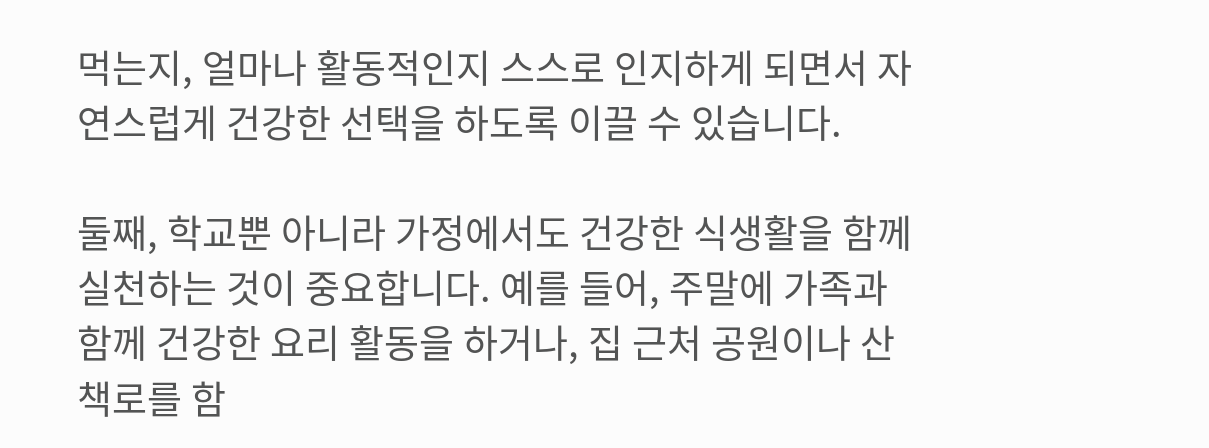먹는지, 얼마나 활동적인지 스스로 인지하게 되면서 자연스럽게 건강한 선택을 하도록 이끌 수 있습니다.

둘째, 학교뿐 아니라 가정에서도 건강한 식생활을 함께 실천하는 것이 중요합니다. 예를 들어, 주말에 가족과 함께 건강한 요리 활동을 하거나, 집 근처 공원이나 산책로를 함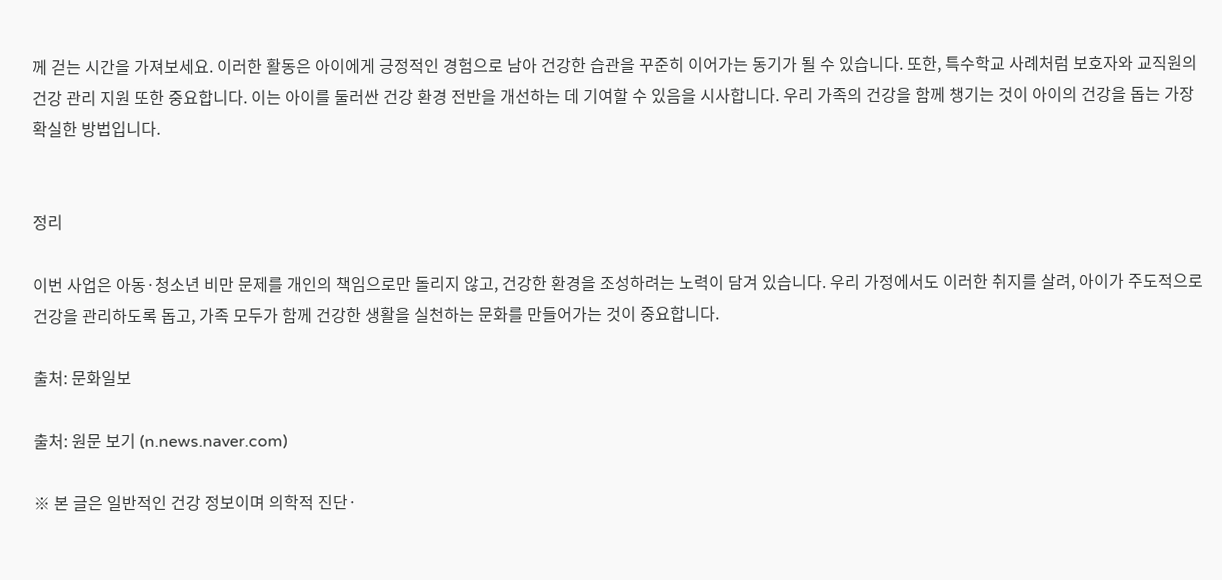께 걷는 시간을 가져보세요. 이러한 활동은 아이에게 긍정적인 경험으로 남아 건강한 습관을 꾸준히 이어가는 동기가 될 수 있습니다. 또한, 특수학교 사례처럼 보호자와 교직원의 건강 관리 지원 또한 중요합니다. 이는 아이를 둘러싼 건강 환경 전반을 개선하는 데 기여할 수 있음을 시사합니다. 우리 가족의 건강을 함께 챙기는 것이 아이의 건강을 돕는 가장 확실한 방법입니다.


정리

이번 사업은 아동·청소년 비만 문제를 개인의 책임으로만 돌리지 않고, 건강한 환경을 조성하려는 노력이 담겨 있습니다. 우리 가정에서도 이러한 취지를 살려, 아이가 주도적으로 건강을 관리하도록 돕고, 가족 모두가 함께 건강한 생활을 실천하는 문화를 만들어가는 것이 중요합니다.

출처: 문화일보

출처: 원문 보기 (n.news.naver.com)

※ 본 글은 일반적인 건강 정보이며 의학적 진단·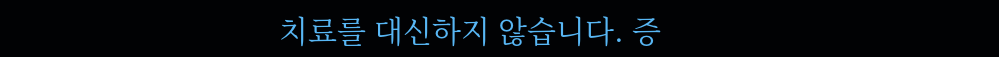치료를 대신하지 않습니다. 증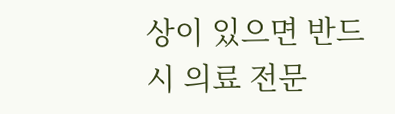상이 있으면 반드시 의료 전문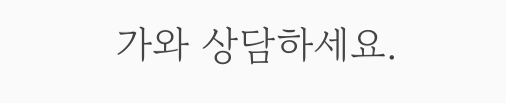가와 상담하세요.